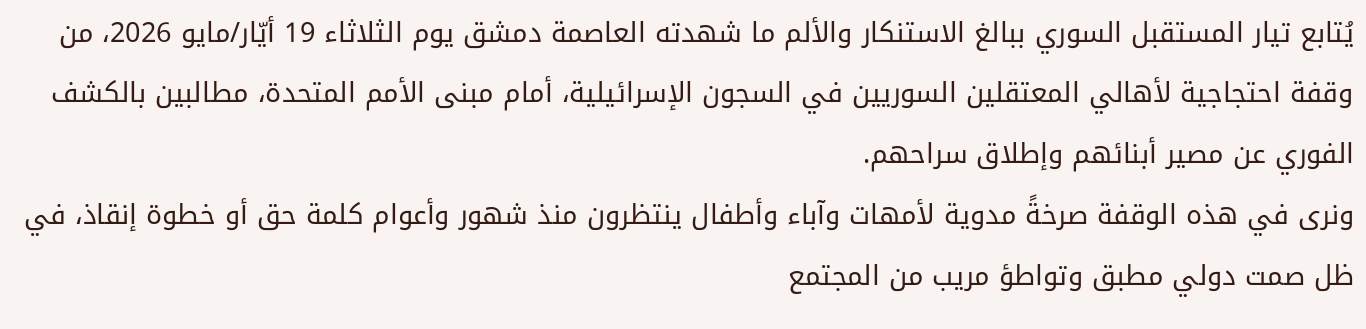يُتابع تيار المستقبل السوري ببالغ الاستنكار والألم ما شهدته العاصمة دمشق يوم الثلاثاء 19 أيّار/مايو 2026، من وقفة احتجاجية لأهالي المعتقلين السوريين في السجون الإسرائيلية، أمام مبنى الأمم المتحدة، مطالبين بالكشف الفوري عن مصير أبنائهم وإطلاق سراحهم.
ونرى في هذه الوقفة صرخةً مدوية لأمهات وآباء وأطفال ينتظرون منذ شهور وأعوام كلمة حق أو خطوة إنقاذ، في ظل صمت دولي مطبق وتواطؤ مريب من المجتمع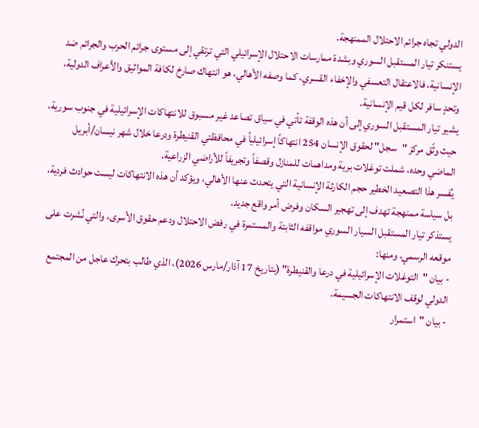الدولي تجاه جرائم الاحتلال الممنهجة.
يستنكر تيار المستقبل السوري وبشدة ممارسات الاحتلال الإسرائيلي التي ترتقي إلى مستوى جرائم الحرب والجرائم ضد الإنسانية، فالاعتقال التعسفي والإخفاء القسري، كما وصفه الأهالي، هو انتهاك صارخ لكافة المواثيق والأعراف الدولية، وتحدٍ سافر لكل قيم الإنسانية.
يشير تيار المستقبل السوري إلى أن هذه الوقفة تأتي في سياق تصاعد غير مسبوق للانتهاكات الإسرائيلية في جنوب سورية، حيث وثّق مركز "سجل" لحقوق الإنسان 254 انتهاكاً إسرائيلياً في محافظتي القنيطرة ودرعا خلال شهر نيسان/أبريل الماضي وحده، شملت توغلات برية ومداهمات للمنازل وقصفاً وتجريفاً للأراضي الزراعية.
يُفسر هذا التصعيد الخطير حجم الكارثة الإنسانية التي يتحدث عنها الأهالي، ويؤكد أن هذه الانتهاكات ليست حوادث فردية، بل سياسة ممنهجة تهدف إلى تهجير السكان وفرض أمر واقع جديد.
يستذكر تيار المستقبل السيار السوري مواقفه الثابتة والمستمرة في رفض الاحتلال ودعم حقوق الأسرى، والتي نُشرت على موقعه الرسمي، ومنها:
- بيان "التوغلات الإسرائيلية في درعا والقنيطرة" (بتاريخ 17 آذار/مارس 2026)، الذي طالب بتحرك عاجل من المجتمع الدولي لوقف الانتهاكات الجسيمة.
- بيان "استمرار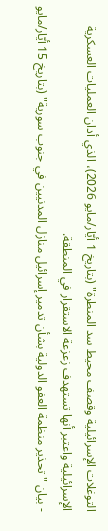التوغلات الإسرائيلية وقصف محيط سد المنطرة" (بتاريخ 1 أيّار/مايو 2026)، الذي أدان العمليات العسكرية الإسرائيلية واعتبر أنها تستهدف زعزعة الاستقرار في المنطقة.
- بيان "تحذير منظمة العفو الدولية بشأن تدمير إسرائيل منازل المدنيين في جنوب سورية" (بتاريخ 15 أيّار/مايو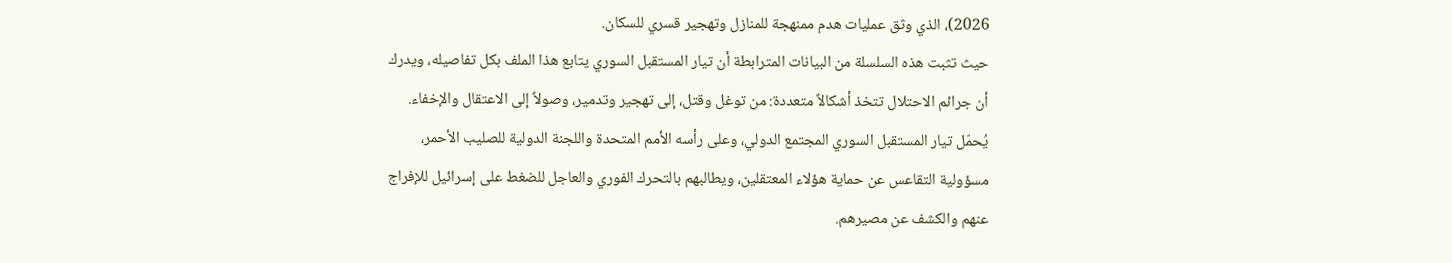2026)، الذي وثق عمليات هدم ممنهجة للمنازل وتهجير قسري للسكان.
حيث تثبت هذه السلسلة من البيانات المترابطة أن تيار المستقبل السوري يتابع هذا الملف بكل تفاصيله، ويدرك أن جرائم الاحتلال تتخذ أشكالاً متعددة: من توغل وقتل، إلى تهجير وتدمير، وصولاً إلى الاعتقال والإخفاء.
يُحمّل تيار المستقبل السوري المجتمع الدولي، وعلى رأسه الأمم المتحدة واللجنة الدولية للصليب الأحمر، مسؤولية التقاعس عن حماية هؤلاء المعتقلين، ويطالبهم بالتحرك الفوري والعاجل للضغط على إسرائيل للإفراج عنهم والكشف عن مصيرهم.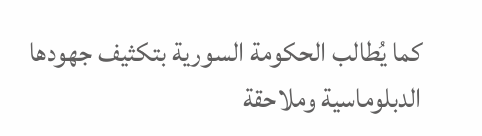كما يُطالب الحكومة السورية بتكثيف جهودها الدبلوماسية وملاحقة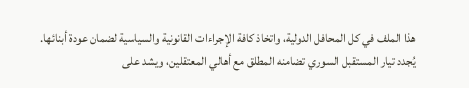هذا الملف في كل المحافل الدولية، واتخاذ كافة الإجراءات القانونية والسياسية لضمان عودة أبنائها.
يُجدد تيار المستقبل السوري تضامنه المطلق مع أهالي المعتقلين، ويشد على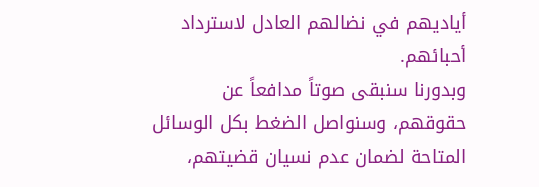أياديهم في نضالهم العادل لاسترداد أحبائهم.
وبدورنا سنبقى صوتاً مدافعاً عن حقوقهم، وسنواصل الضغط بكل الوسائل المتاحة لضمان عدم نسيان قضيتهم،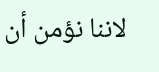لاننا نؤمن أن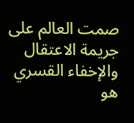صمت العالم على جريمة الاعتقال والإخفاء القسري هو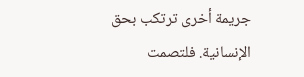جريمة أخرى ترتكب بحق الإنسانية. فلتصمت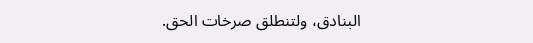البنادق، ولتنطلق صرخات الحق.